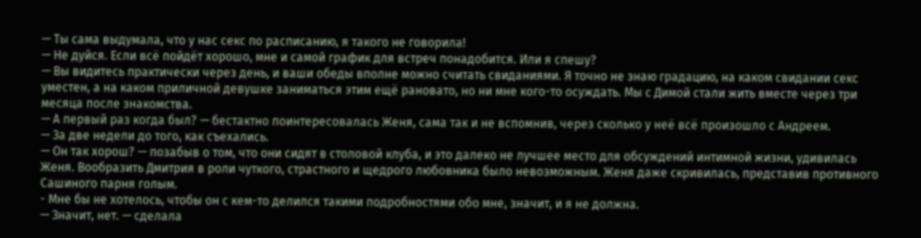— Ты сама выдумала, что у нас секс по расписанию, я такого не говорила!
— Не дуйся. Если всё пойдёт хорошо, мне и самой график для встреч понадобится. Или я спешу?
— Вы видитесь практически через день, и ваши обеды вполне можно считать свиданиями. Я точно не знаю градацию, на каком свидании секс уместен, а на каком приличной девушке заниматься этим ещё рановато, но ни мне кого-то осуждать. Мы с Димой стали жить вместе через три месяца после знакомства.
— А первый раз когда был? — бестактно поинтересовалась Женя, сама так и не вспомнив, через сколько у неё всё произошло с Андреем.
— За две недели до того, как съехались.
— Он так хорош? — позабыв о том, что они сидят в столовой клуба, и это далеко не лучшее место для обсуждений интимной жизни, удивилась Женя. Вообразить Дмитрия в роли чуткого, страстного и щедрого любовника было невозможным. Женя даже скривилась, представив противного Сашиного парня голым.
- Мне бы не хотелось, чтобы он с кем-то делился такими подробностями обо мне, значит, и я не должна.
— Значит, нет. — сделала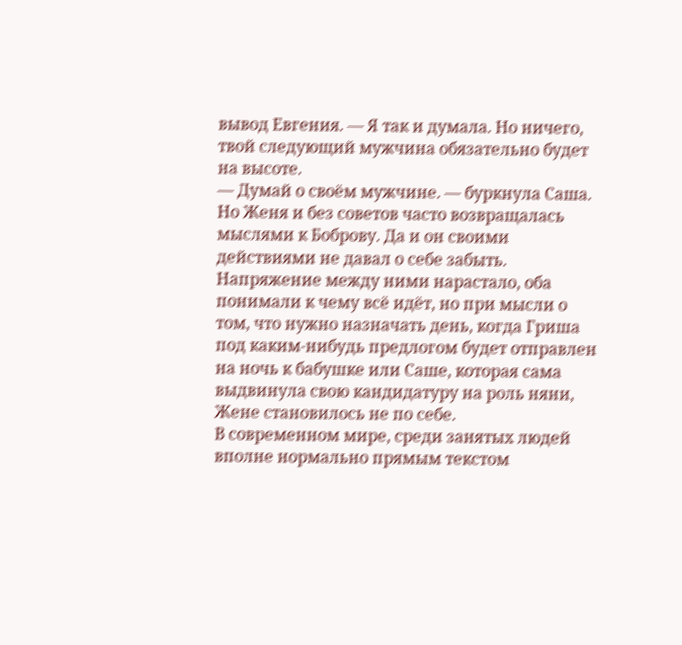вывод Евгения. — Я так и думала. Но ничего, твой следующий мужчина обязательно будет на высоте.
— Думай о своём мужчине. — буркнула Саша.
Но Женя и без советов часто возвращалась мыслями к Боброву. Да и он своими действиями не давал о себе забыть. Напряжение между ними нарастало, оба понимали к чему всё идёт, но при мысли о том, что нужно назначать день, когда Гриша под каким-нибудь предлогом будет отправлен на ночь к бабушке или Саше, которая сама выдвинула свою кандидатуру на роль няни, Жене становилось не по себе.
В современном мире, среди занятых людей вполне нормально прямым текстом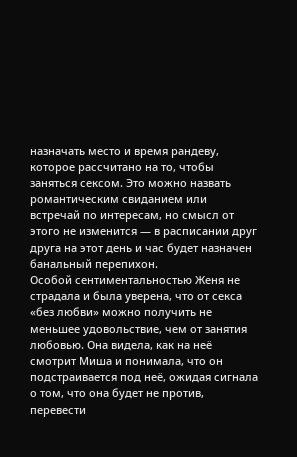назначать место и время рандеву, которое рассчитано на то, чтобы заняться сексом. Это можно назвать романтическим свиданием или встречай по интересам, но смысл от этого не изменится — в расписании друг друга на этот день и час будет назначен банальный перепихон.
Особой сентиментальностью Женя не страдала и была уверена, что от секса «без любви» можно получить не меньшее удовольствие, чем от занятия любовью. Она видела, как на неё смотрит Миша и понимала, что он подстраивается под неё, ожидая сигнала о том, что она будет не против, перевести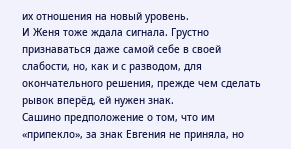их отношения на новый уровень.
И Женя тоже ждала сигнала. Грустно признаваться даже самой себе в своей слабости, но, как и с разводом, для окончательного решения, прежде чем сделать рывок вперёд, ей нужен знак.
Сашино предположение о том, что им «припекло», за знак Евгения не приняла, но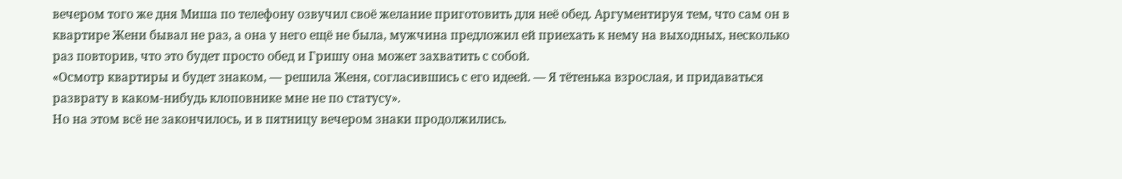вечером того же дня Миша по телефону озвучил своё желание приготовить для неё обед. Аргументируя тем, что сам он в квартире Жени бывал не раз, а она у него ещё не была, мужчина предложил ей приехать к нему на выходных, несколько раз повторив, что это будет просто обед и Гришу она может захватить с собой.
«Осмотр квартиры и будет знаком, — решила Женя, согласившись с его идеей. — Я тётенька взрослая, и придаваться разврату в каком-нибудь клоповнике мне не по статусу».
Но на этом всё не закончилось, и в пятницу вечером знаки продолжились.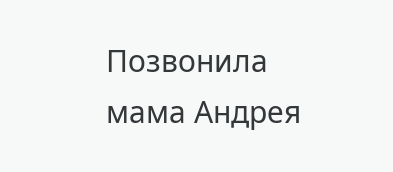Позвонила мама Андрея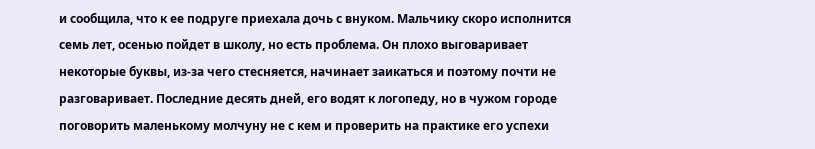и сообщила, что к ее подруге приехала дочь с внуком. Мальчику скоро исполнится семь лет, осенью пойдет в школу, но есть проблема. Он плохо выговаривает некоторые буквы, из-за чего стесняется, начинает заикаться и поэтому почти не разговаривает. Последние десять дней, его водят к логопеду, но в чужом городе поговорить маленькому молчуну не с кем и проверить на практике его успехи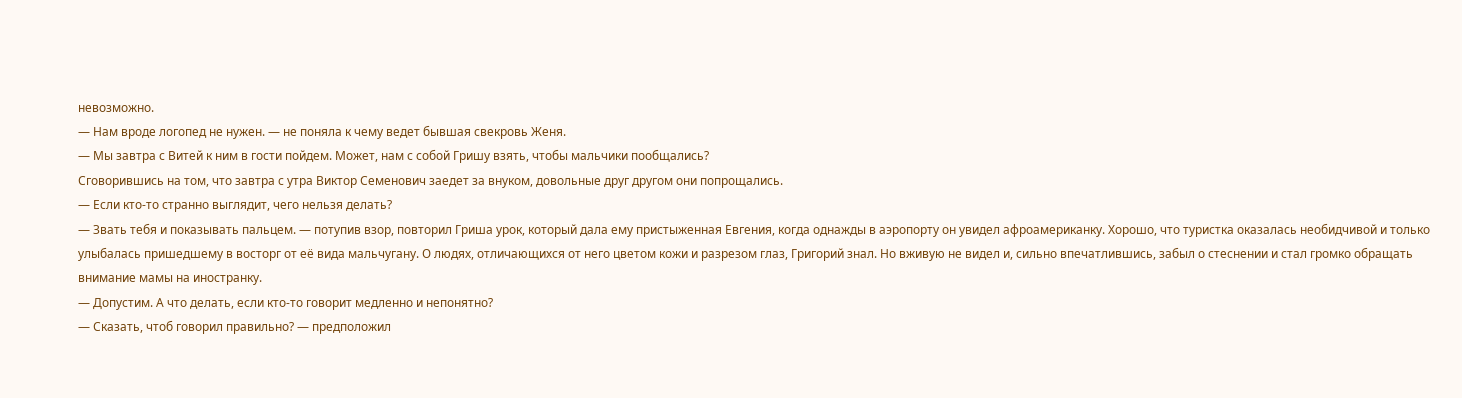невозможно.
— Нам вроде логопед не нужен. — не поняла к чему ведет бывшая свекровь Женя.
— Мы завтра с Витей к ним в гости пойдем. Может, нам с собой Гришу взять, чтобы мальчики пообщались?
Сговорившись на том, что завтра с утра Виктор Семенович заедет за внуком, довольные друг другом они попрощались.
— Если кто-то странно выглядит, чего нельзя делать?
— Звать тебя и показывать пальцем. — потупив взор, повторил Гриша урок, который дала ему пристыженная Евгения, когда однажды в аэропорту он увидел афроамериканку. Хорошо, что туристка оказалась необидчивой и только улыбалась пришедшему в восторг от её вида мальчугану. О людях, отличающихся от него цветом кожи и разрезом глаз, Григорий знал. Но вживую не видел и, сильно впечатлившись, забыл о стеснении и стал громко обращать внимание мамы на иностранку.
— Допустим. А что делать, если кто-то говорит медленно и непонятно?
— Сказать, чтоб говорил правильно? — предположил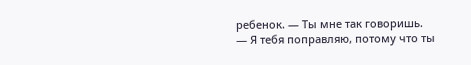ребенок. — Ты мне так говоришь.
— Я тебя поправляю, потому что ты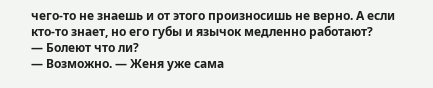чего-то не знаешь и от этого произносишь не верно. А если кто-то знает, но его губы и язычок медленно работают?
— Болеют что ли?
— Возможно. — Женя уже сама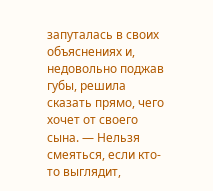запуталась в своих объяснениях и, недовольно поджав губы, решила сказать прямо, чего хочет от своего сына. — Нельзя смеяться, если кто-то выглядит,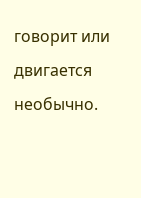говорит или двигается необычно.